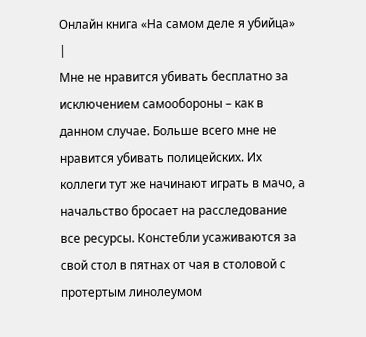Онлайн книга «На самом деле я убийца»
|
Мне не нравится убивать бесплатно за исключением самообороны – как в данном случае. Больше всего мне не нравится убивать полицейских. Их коллеги тут же начинают играть в мачо, а начальство бросает на расследование все ресурсы. Констебли усаживаются за свой стол в пятнах от чая в столовой с протертым линолеумом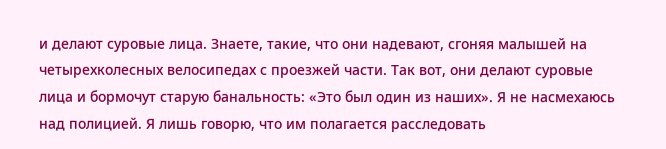и делают суровые лица. Знаете, такие, что они надевают, сгоняя малышей на четырехколесных велосипедах с проезжей части. Так вот, они делают суровые лица и бормочут старую банальность: «Это был один из наших». Я не насмехаюсь над полицией. Я лишь говорю, что им полагается расследовать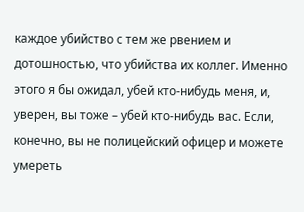каждое убийство с тем же рвением и дотошностью, что убийства их коллег. Именно этого я бы ожидал, убей кто-нибудь меня, и, уверен, вы тоже – убей кто-нибудь вас. Если, конечно, вы не полицейский офицер и можете умереть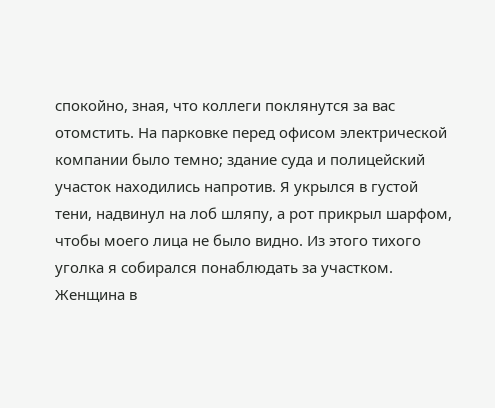спокойно, зная, что коллеги поклянутся за вас отомстить. На парковке перед офисом электрической компании было темно; здание суда и полицейский участок находились напротив. Я укрылся в густой тени, надвинул на лоб шляпу, а рот прикрыл шарфом, чтобы моего лица не было видно. Из этого тихого уголка я собирался понаблюдать за участком. Женщина в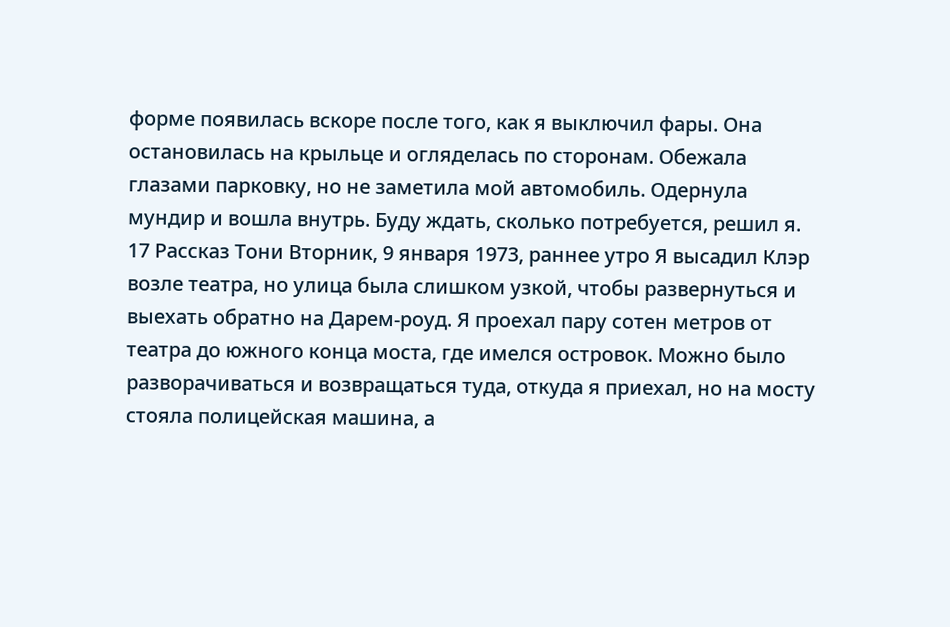форме появилась вскоре после того, как я выключил фары. Она остановилась на крыльце и огляделась по сторонам. Обежала глазами парковку, но не заметила мой автомобиль. Одернула мундир и вошла внутрь. Буду ждать, сколько потребуется, решил я. 17 Рассказ Тони Вторник, 9 января 1973, раннее утро Я высадил Клэр возле театра, но улица была слишком узкой, чтобы развернуться и выехать обратно на Дарем-роуд. Я проехал пару сотен метров от театра до южного конца моста, где имелся островок. Можно было разворачиваться и возвращаться туда, откуда я приехал, но на мосту стояла полицейская машина, а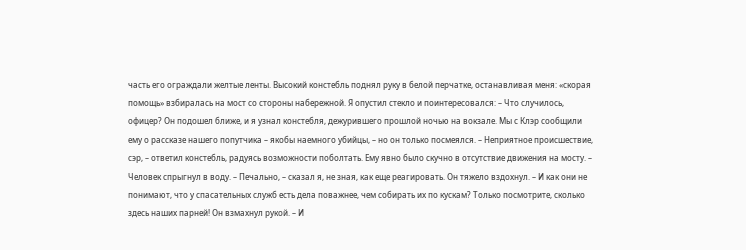часть его ограждали желтые ленты. Высокий констебль поднял руку в белой перчатке, останавливая меня: «скорая помощь» взбиралась на мост со стороны набережной. Я опустил стекло и поинтересовался: – Что случилось, офицер? Он подошел ближе, и я узнал констебля, дежурившего прошлой ночью на вокзале. Мы с Клэр сообщили ему о рассказе нашего попутчика – якобы наемного убийцы, – но он только посмеялся. – Неприятное происшествие, сэр, – ответил констебль, радуясь возможности поболтать. Ему явно было скучно в отсутствие движения на мосту. – Человек спрыгнул в воду. – Печально, – сказал я, не зная, как еще реагировать. Он тяжело вздохнул. – И как они не понимают, что у спасательных служб есть дела поважнее, чем собирать их по кускам? Только посмотрите, сколько здесь наших парней! Он взмахнул рукой. – И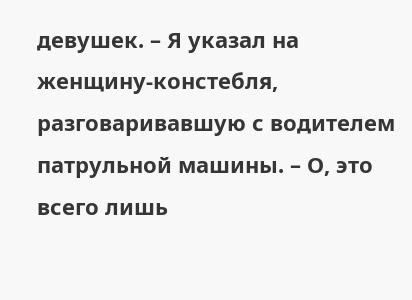девушек. – Я указал на женщину-констебля, разговаривавшую с водителем патрульной машины. – О, это всего лишь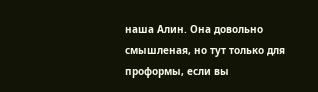наша Алин. Она довольно смышленая, но тут только для проформы, если вы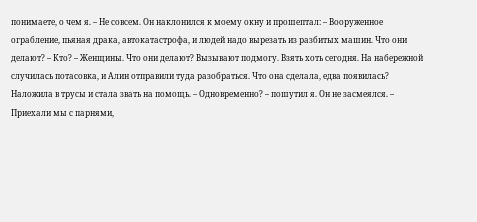понимаете, о чем я. – Не совсем. Он наклонился к моему окну и прошептал: – Вооруженное ограбление, пьяная драка, автокатастрофа, и людей надо вырезать из разбитых машин. Что они делают? – Кто? – Женщины. Что они делают? Вызывают подмогу. Взять хоть сегодня. На набережной случилась потасовка, и Алин отправили туда разобраться. Что она сделала, едва появилась? Наложила в трусы и стала звать на помощь. – Одновременно? – пошутил я. Он не засмеялся. – Приехали мы с парнями,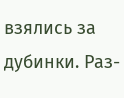взялись за дубинки. Раз-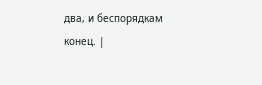два, и беспорядкам конец. |